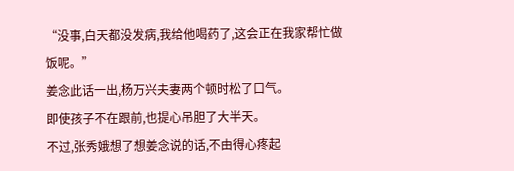“没事,白天都没发病,我给他喝药了,这会正在我家帮忙做饭呢。”
姜念此话一出,杨万兴夫妻两个顿时松了口气。
即使孩子不在跟前,也提心吊胆了大半天。
不过,张秀娥想了想姜念说的话,不由得心疼起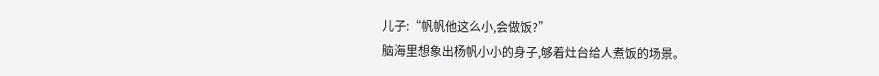儿子:“帆帆他这么小,会做饭?”
脑海里想象出杨帆小小的身子,够着灶台给人煮饭的场景。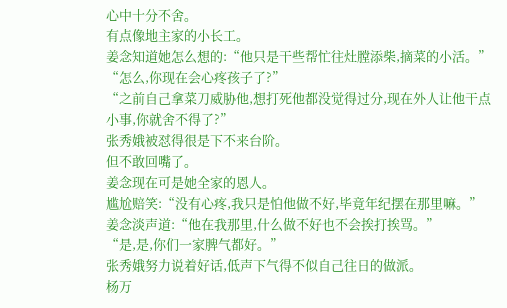心中十分不舍。
有点像地主家的小长工。
姜念知道她怎么想的:“他只是干些帮忙往灶膛添柴,摘菜的小活。”
“怎么,你现在会心疼孩子了?”
“之前自己拿菜刀威胁他,想打死他都没觉得过分,现在外人让他干点小事,你就舍不得了?”
张秀娥被怼得很是下不来台阶。
但不敢回嘴了。
姜念现在可是她全家的恩人。
尴尬赔笑:“没有心疼,我只是怕他做不好,毕竟年纪摆在那里嘛。”
姜念淡声道:“他在我那里,什么做不好也不会挨打挨骂。”
“是,是,你们一家脾气都好。”
张秀娥努力说着好话,低声下气得不似自己往日的做派。
杨万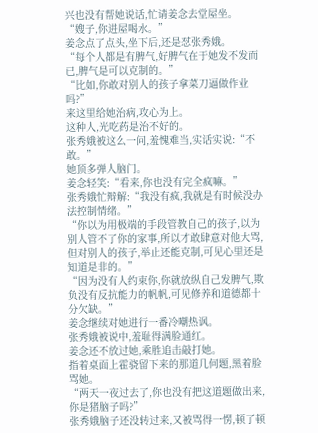兴也没有帮她说话,忙请姜念去堂屋坐。
“嫂子,你进屋喝水。”
姜念点了点头,坐下后,还是怼张秀娥。
“每个人都是有脾气,好脾气在于她发不发而已,脾气是可以克制的。”
“比如,你敢对别人的孩子拿菜刀逼做作业吗?”
来这里给她治病,攻心为上。
这种人,光吃药是治不好的。
张秀娥被这么一问,羞愧难当,实话实说:“不敢。”
她顶多弹人脑门。
姜念轻笑:“看来,你也没有完全疯嘛。”
张秀娥忙辩解:“我没有疯,我就是有时候没办法控制情绪。”
“你以为用极端的手段管教自己的孩子,以为别人管不了你的家事,所以才敢肆意对他大骂,但对别人的孩子,举止还能克制,可见心里还是知道是非的。”
“因为没有人约束你,你就放纵自己发脾气,欺负没有反抗能力的帆帆,可见修养和道德都十分欠缺。”
姜念继续对她进行一番冷嘲热讽。
张秀娥被说中,羞耻得满脸通红。
姜念还不放过她,乘胜追击敲打她。
指着桌面上霍骁留下来的那道几何题,黑着脸骂她。
“两天一夜过去了,你也没有把这道题做出来,你是猪脑子吗?”
张秀娥脑子还没转过来,又被骂得一愣,顿了顿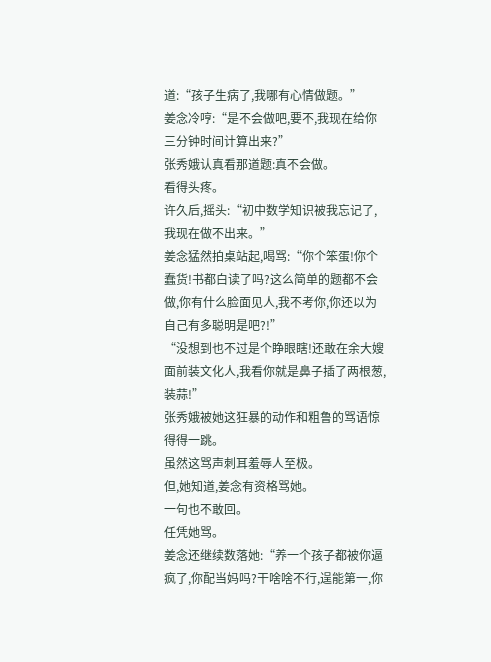道:“孩子生病了,我哪有心情做题。”
姜念冷哼:“是不会做吧,要不,我现在给你三分钟时间计算出来?”
张秀娥认真看那道题:真不会做。
看得头疼。
许久后,摇头:“初中数学知识被我忘记了,我现在做不出来。”
姜念猛然拍桌站起,喝骂:“你个笨蛋!你个蠢货!书都白读了吗?这么简单的题都不会做,你有什么脸面见人,我不考你,你还以为自己有多聪明是吧?!”
“没想到也不过是个睁眼瞎!还敢在余大嫂面前装文化人,我看你就是鼻子插了两根葱,装蒜!”
张秀娥被她这狂暴的动作和粗鲁的骂语惊得得一跳。
虽然这骂声刺耳羞辱人至极。
但,她知道,姜念有资格骂她。
一句也不敢回。
任凭她骂。
姜念还继续数落她:“养一个孩子都被你逼疯了,你配当妈吗?干啥啥不行,逞能第一,你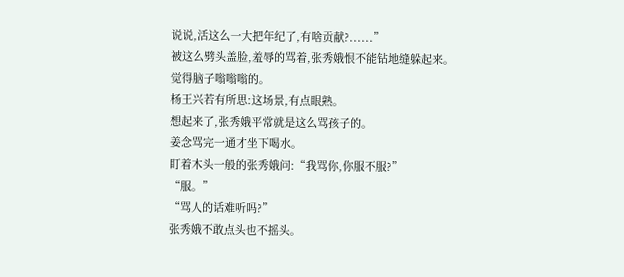说说,活这么一大把年纪了,有啥贡献?......”
被这么劈头盖脸,羞辱的骂着,张秀娥恨不能钻地缝躲起来。
觉得脑子嗡嗡嗡的。
杨王兴若有所思:这场景,有点眼熟。
想起来了,张秀娥平常就是这么骂孩子的。
姜念骂完一通才坐下喝水。
盯着木头一般的张秀娥问:“我骂你,你服不服?”
“服。”
“骂人的话难听吗?”
张秀娥不敢点头也不摇头。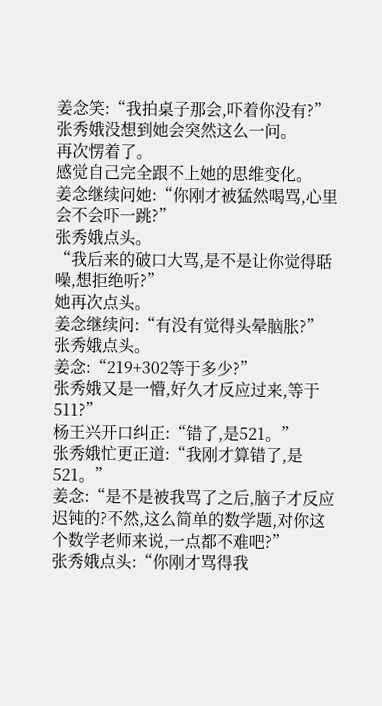姜念笑:“我拍桌子那会,吓着你没有?”
张秀娥没想到她会突然这么一问。
再次愣着了。
感觉自己完全跟不上她的思维变化。
姜念继续问她:“你刚才被猛然喝骂,心里会不会吓一跳?”
张秀娥点头。
“我后来的破口大骂,是不是让你觉得聒噪,想拒绝听?”
她再次点头。
姜念继续问:“有没有觉得头晕脑胀?”
张秀娥点头。
姜念:“219+302等于多少?”
张秀娥又是一懵,好久才反应过来,等于511?”
杨王兴开口纠正:“错了,是521。”
张秀娥忙更正道:“我刚才算错了,是521。”
姜念:“是不是被我骂了之后,脑子才反应迟钝的?不然,这么简单的数学题,对你这个数学老师来说,一点都不难吧?”
张秀娥点头:“你刚才骂得我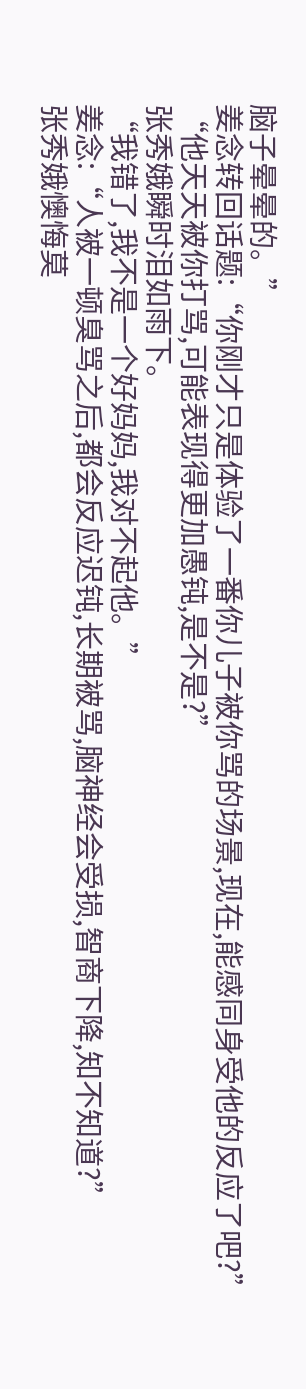脑子晕晕的。”
姜念转回话题:“你刚才只是体验了一番你儿子被你骂的场景,现在,能感同身受他的反应了吧?”
“他天天被你打骂,可能表现得更加愚钝,是不是?”
张秀娥瞬时泪如雨下。
“我错了,我不是一个好妈妈,我对不起他。”
姜念:“人被一顿臭骂之后,都会反应迟钝,长期被骂,脑神经会受损,智商下降,知不知道?”
张秀娥懊悔莫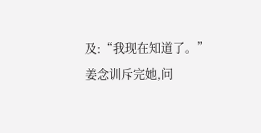及:“我现在知道了。”
姜念训斥完她,问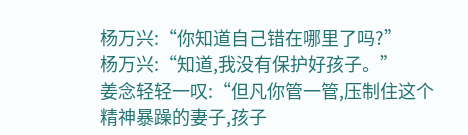杨万兴:“你知道自己错在哪里了吗?”
杨万兴:“知道,我没有保护好孩子。”
姜念轻轻一叹:“但凡你管一管,压制住这个精神暴躁的妻子,孩子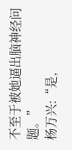不至于被她逼出脑神经问题。”
杨万兴:“是,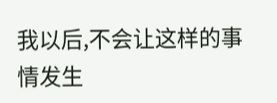我以后,不会让这样的事情发生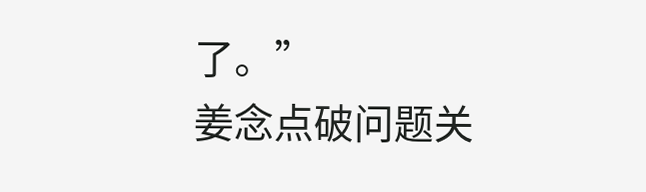了。”
姜念点破问题关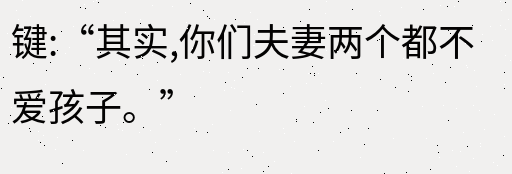键:“其实,你们夫妻两个都不爱孩子。”